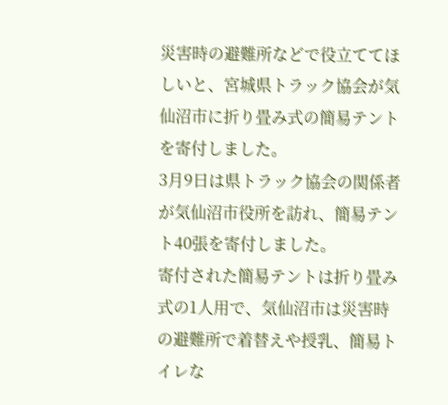災害時の避難所などで役立ててほしいと、宮城県トラック協会が気仙沼市に折り畳み式の簡易テントを寄付しました。
3月9日は県トラック協会の関係者が気仙沼市役所を訪れ、簡易テント40張を寄付しました。
寄付された簡易テントは折り畳み式の1人用で、気仙沼市は災害時の避難所で着替えや授乳、簡易トイレな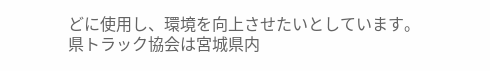どに使用し、環境を向上させたいとしています。
県トラック協会は宮城県内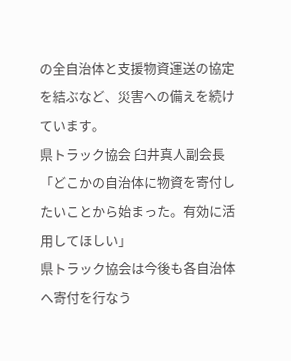の全自治体と支援物資運送の協定を結ぶなど、災害への備えを続けています。
県トラック協会 臼井真人副会長
「どこかの自治体に物資を寄付したいことから始まった。有効に活用してほしい」
県トラック協会は今後も各自治体へ寄付を行なう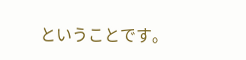ということです。